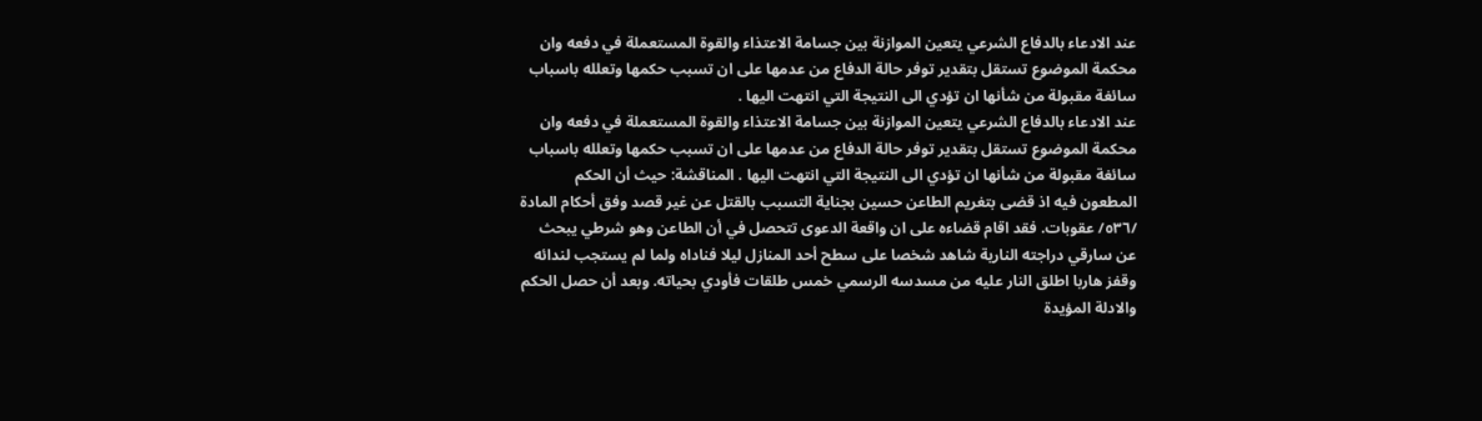عند الادعاء بالدفاع الشرعي يتعين الموازنة بين جسامة الاعتذاء والقوة المستعملة في دفعه وان محكمة الموضوع تستقل بتقدير توفر حالة الدفاع من عدمها على ان تسبب حكمها وتعلله باسباب سائغة مقبولة من شأنها ان تؤدي الى النتيجة التي انتهت اليها .
عند الادعاء بالدفاع الشرعي يتعين الموازنة بين جسامة الاعتذاء والقوة المستعملة في دفعه وان محكمة الموضوع تستقل بتقدير توفر حالة الدفاع من عدمها على ان تسبب حكمها وتعلله باسباب سائغة مقبولة من شأنها ان تؤدي الى النتيجة التي انتهت اليها . المناقشة: حيث أن الحكم المطعون فيه اذ قضى بتغريم الطاعن حسين بجناية التسبب بالقتل عن غير قصد وفق أحكام المادة /٥٣٦/ عقوبات. فقد اقام قضاءه على ان واقعة الدعوى تتحصل في أن الطاعن وهو شرطي يبحث عن سارقي دراجته النارية شاهد شخصا على سطح أحد المنازل ليلا فناداه ولما لم يستجب لندائه وقفز هاربا اطلق النار عليه من مسدسه الرسمي خمس طلقات فأودي بحياته. وبعد أن حصل الحكم والادلة المؤيدة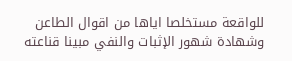للواقعة مستخلصا اياها من اقوال الطاعن وشهادة شهور الإثبات والنفي مبينا قناعته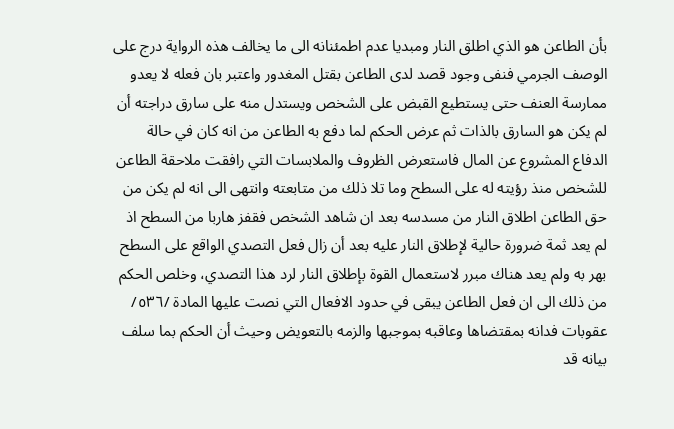بأن الطاعن هو الذي اطلق النار ومبديا عدم اطمئنانه الى ما يخالف هذه الرواية درج على الوصف الجرمي فنفى وجود قصد لدى الطاعن بقتل المغدور واعتبر بان فعله لا يعدو ممارسة العنف حتى يستطيع القبض على الشخص ويستدل منه على سارق دراجته أن لم يكن هو السارق بالذات ثم عرض الحكم لما دفع به الطاعن من انه كان في حالة الدفاع المشروع عن المال فاستعرض الظروف والملابسات التي رافقت ملاحقة الطاعن للشخص منذ رؤيته له على السطح وما تلا ذلك من متابعته وانتهى الى انه لم يكن من حق الطاعن اطلاق النار من مسدسه بعد ان شاهد الشخص فقفز هاربا من السطح اذ لم يعد ثمة ضرورة حالية لإطلاق النار عليه بعد أن زال فعل التصدي الواقع على السطح بهر به ولم يعد هناك مبرر لاستعمال القوة بإطلاق النار لرد هذا التصدي، وخلص الحكم من ذلك الى ان فعل الطاعن يبقى في حدود الافعال التي نصت عليها المادة /٥٣٦/ عقوبات فدانه بمقتضاها وعاقبه بموجبها والزمه بالتعويض وحيث أن الحكم بما سلف بيانه قد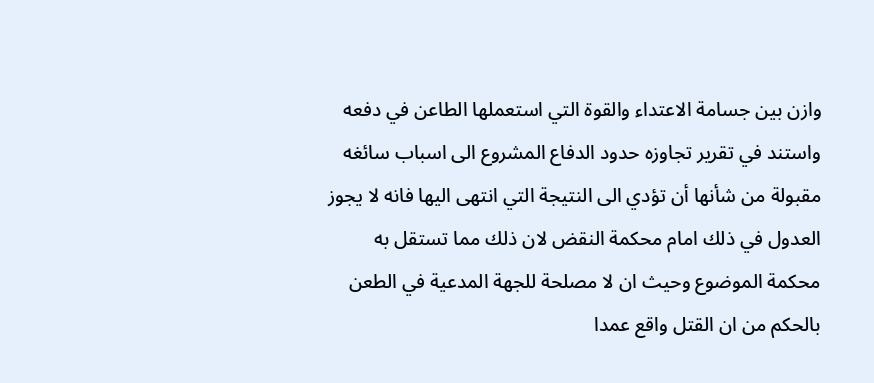وازن بين جسامة الاعتداء والقوة التي استعملها الطاعن في دفعه واستند في تقرير تجاوزه حدود الدفاع المشروع الى اسباب سائغه مقبولة من شأنها أن تؤدي الى النتيجة التي انتهى اليها فانه لا يجوز العدول في ذلك امام محكمة النقض لان ذلك مما تستقل به محكمة الموضوع وحيث ان لا مصلحة للجهة المدعية في الطعن بالحكم من ان القتل واقع عمدا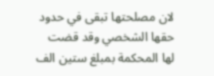لان مصلحتها تبقى في حدود حقها الشخصي وقد قضت لها المحكمة بمبلغ ستين الف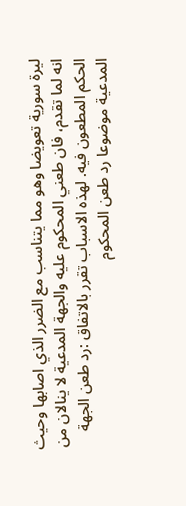ليرة سورية تعويضا وهو مما يتناسب مع الضرر الذي اصابها وحيث انه لما تقدم، فان طعني المحكوم عليه والجهة المدعية لا ينالان من الحكم المطعون فيه. لهذه الاسباب تقرر بالاتفاق :رد طعن الجهة المدعية موضوعا رد طعن المحكوم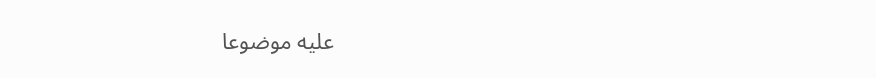عليه موضوعا